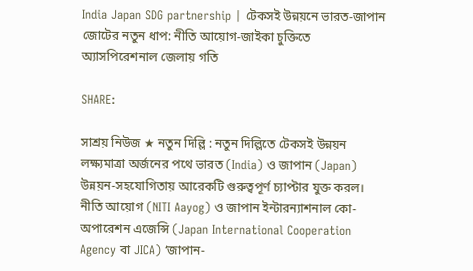India Japan SDG partnership | টেকসই উন্নয়নে ভারত-জাপান জোটের নতুন ধাপ: নীতি আয়োগ-জাইকা চুক্তিতে অ্যাসপিরেশনাল জেলায় গতি

SHARE:

সাশ্রয় নিউজ ★ নতুন দিল্লি : নতুন দিল্লিতে টেকসই উন্নয়ন লক্ষ্যমাত্রা অর্জনের পথে ভারত (India) ও জাপান (Japan) উন্নয়ন-সহযোগিতায় আরেকটি গুরুত্বপূর্ণ চ্যাপ্টার যুক্ত করল। নীতি আয়োগ (NITI Aayog) ও জাপান ইন্টারন্যাশনাল কো-অপারেশন এজেন্সি (Japan International Cooperation Agency বা JICA) ‘জাপান-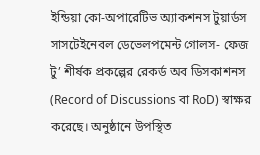ইন্ডিয়া কো-অপারেটিভ অ্যাকশনস টুয়ার্ডস সাসটেইনেবল ডেভেলপমেন্ট গোলস- ফেজ টু’ শীর্ষক প্রকল্পের রেকর্ড অব ডিসকাশনস (Record of Discussions বা RoD) স্বাক্ষর করেছে। অনুষ্ঠানে উপস্থিত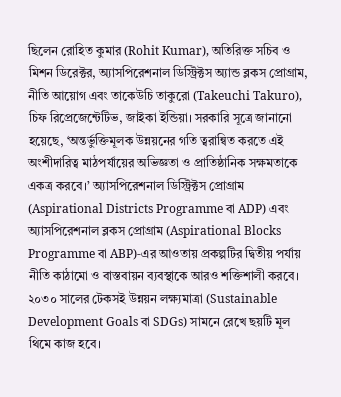ছিলেন রোহিত কুমার (Rohit Kumar), অতিরিক্ত সচিব ও মিশন ডিরেক্টর, অ্যাসপিরেশনাল ডিস্ট্রিক্টস অ্যান্ড ব্লকস প্রোগ্রাম, নীতি আয়োগ এবং তাকেউচি তাকুরো (Takeuchi Takuro), চিফ রিপ্রেজেন্টেটিভ, জাইকা ইন্ডিয়া। সরকারি সূত্রে জানানো হয়েছে, ‘অন্তর্ভুক্তিমূলক উন্নয়নের গতি ত্বরান্বিত করতে এই অংশীদারিত্ব মাঠপর্যায়ের অভিজ্ঞতা ও প্রাতিষ্ঠানিক সক্ষমতাকে একত্র করবে।’ অ্যাসপিরেশনাল ডিস্ট্রিক্টস প্রোগ্রাম (Aspirational Districts Programme বা ADP) এবং অ্যাসপিরেশনাল ব্লকস প্রোগ্রাম (Aspirational Blocks Programme বা ABP)-এর আওতায় প্রকল্পটির দ্বিতীয় পর্যায় নীতি কাঠামো ও বাস্তবায়ন ব্যবস্থাকে আরও শক্তিশালী করবে। ২০৩০ সালের টেকসই উন্নয়ন লক্ষ্যমাত্রা (Sustainable Development Goals বা SDGs) সামনে রেখে ছয়টি মূল থিমে কাজ হবে।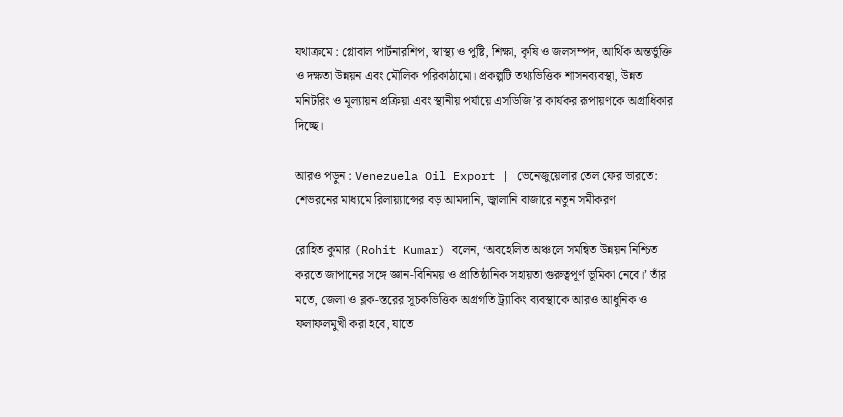যথাক্রমে : গ্লোবাল পার্টনারশিপ, স্বাস্থ্য ও পুষ্টি, শিক্ষা, কৃষি ও জলসম্পদ, আর্থিক অন্তর্ভুক্তি ও দক্ষতা উন্নয়ন এবং মৌলিক পরিকাঠামো। প্রকল্পটি তথ্যভিত্তিক শাসনব্যবস্থা, উন্নত মনিটরিং ও মূল্যায়ন প্রক্রিয়া এবং স্থানীয় পর্যায়ে এসডিজি’র কার্যকর রূপায়ণকে অগ্রাধিকার দিচ্ছে।

আরও পড়ুন : Venezuela Oil Export | ভেনেজুয়েলার তেল ফের ভারতে: শেভরনের মাধ্যমে রিলায়্যান্সের বড় আমদানি, জ্বালানি বাজারে নতুন সমীকরণ

রোহিত কুমার (Rohit Kumar) বলেন, ‘অবহেলিত অঞ্চলে সমন্বিত উন্নয়ন নিশ্চিত করতে জাপানের সঙ্গে জ্ঞান-বিনিময় ও প্রাতিষ্ঠানিক সহায়তা গুরুত্বপূর্ণ ভূমিকা নেবে।’ তাঁর মতে, জেলা ও ব্লক-স্তরের সূচকভিত্তিক অগ্রগতি ট্র্যাকিং ব্যবস্থাকে আরও আধুনিক ও ফলাফলমুখী করা হবে, যাতে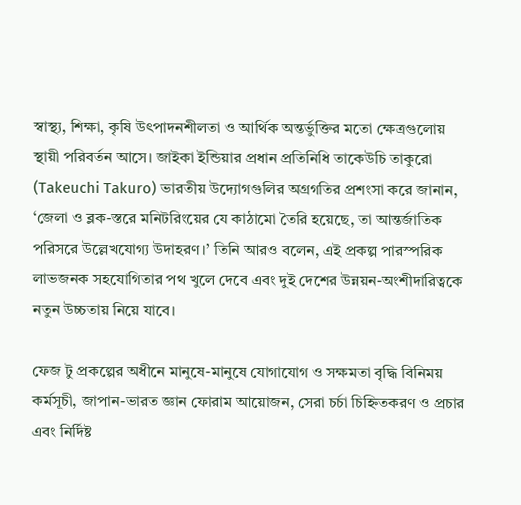স্বাস্থ্য, শিক্ষা, কৃষি উৎপাদনশীলতা ও আর্থিক অন্তর্ভুক্তির মতো ক্ষেত্রগুলোয় স্থায়ী পরিবর্তন আসে। জাইকা ইন্ডিয়ার প্রধান প্রতিনিধি তাকেউচি তাকুরো (Takeuchi Takuro) ভারতীয় উদ্যোগগুলির অগ্রগতির প্রশংসা করে জানান, ‘জেলা ও ব্লক-স্তরে মনিটরিংয়ের যে কাঠামো তৈরি হয়েছে, তা আন্তর্জাতিক পরিসরে উল্লেখযোগ্য উদাহরণ।’ তিনি আরও বলেন, এই প্রকল্প পারস্পরিক লাভজনক সহযোগিতার পথ খুলে দেবে এবং দুই দেশের উন্নয়ন-অংশীদারিত্বকে নতুন উচ্চতায় নিয়ে যাবে।

ফেজ টু প্রকল্পের অধীনে মানুষে-মানুষে যোগাযোগ ও সক্ষমতা বৃদ্ধি বিনিময় কর্মসূচী, জাপান-ভারত জ্ঞান ফোরাম আয়োজন, সেরা চর্চা চিহ্নিতকরণ ও প্রচার এবং নির্দিষ্ট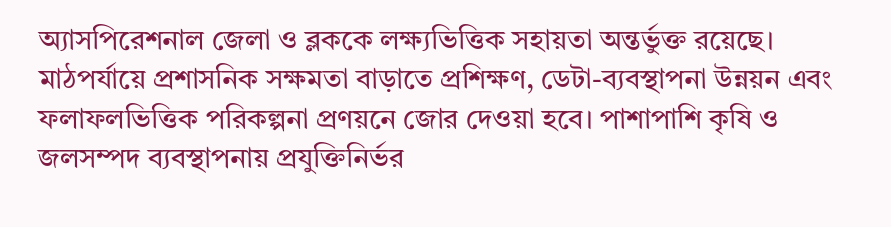অ্যাসপিরেশনাল জেলা ও ব্লককে লক্ষ্যভিত্তিক সহায়তা অন্তর্ভুক্ত রয়েছে। মাঠপর্যায়ে প্রশাসনিক সক্ষমতা বাড়াতে প্রশিক্ষণ, ডেটা-ব্যবস্থাপনা উন্নয়ন এবং ফলাফলভিত্তিক পরিকল্পনা প্রণয়নে জোর দেওয়া হবে। পাশাপাশি কৃষি ও জলসম্পদ ব্যবস্থাপনায় প্রযুক্তিনির্ভর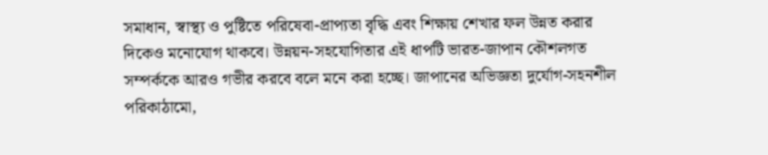সমাধান, স্বাস্থ্য ও পুষ্টিতে পরিষেবা-প্রাপ্যতা বৃদ্ধি এবং শিক্ষায় শেখার ফল উন্নত করার দিকেও মনোযোগ থাকবে। উন্নয়ন-সহযোগিতার এই ধাপটি ভারত-জাপান কৌশলগত সম্পর্ককে আরও গভীর করবে বলে মনে করা হচ্ছে। জাপানের অভিজ্ঞতা দুর্যোগ-সহনশীল পরিকাঠামো,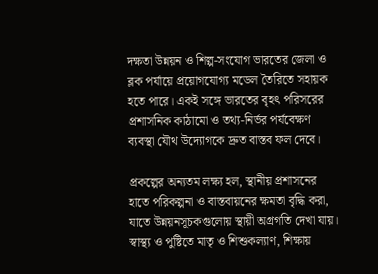দক্ষতা উন্নয়ন ও শিল্প-সংযোগ ভারতের জেলা ও ব্লক পর্যায়ে প্রয়োগযোগ্য মডেল তৈরিতে সহায়ক হতে পারে। একই সঙ্গে ভারতের বৃহৎ পরিসরের প্রশাসনিক কাঠামো ও তথ্য-নির্ভর পর্যবেক্ষণ ব্যবস্থা যৌথ উদ্যোগকে দ্রুত বাস্তব ফল দেবে।

প্রকল্পের অন্যতম লক্ষ্য হল, স্থানীয় প্রশাসনের হাতে পরিকল্পনা ও বাস্তবায়নের ক্ষমতা বৃদ্ধি করা, যাতে উন্নয়নসূচকগুলোয় স্থায়ী অগ্রগতি দেখা যায়। স্বাস্থ্য ও পুষ্টিতে মাতৃ ও শিশুকল্যাণ, শিক্ষায়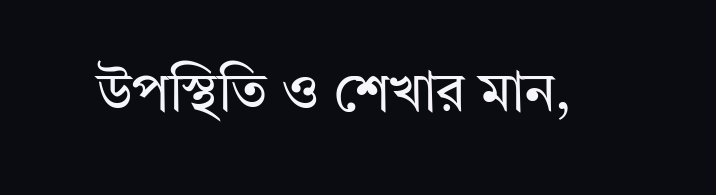উপস্থিতি ও শেখার মান,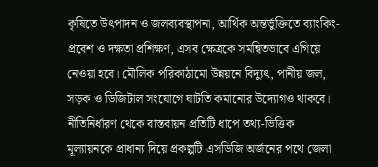কৃষিতে উৎপাদন ও জলব্যবস্থাপনা, আর্থিক অন্তর্ভুক্তিতে ব্যাংকিং-প্রবেশ ও দক্ষতা প্রশিক্ষণ, এসব ক্ষেত্রকে সমন্বিতভাবে এগিয়ে নেওয়া হবে। মৌলিক পরিকাঠামো উন্নয়নে বিদ্যুৎ, পানীয় জল, সড়ক ও ডিজিটাল সংযোগে ঘাটতি কমানোর উদ্যোগও থাকবে। নীতিনির্ধারণ থেকে বাস্তবায়ন প্রতিটি ধাপে তথ্য-ভিত্তিক মূল্যায়নকে প্রাধান্য দিয়ে প্রকল্পটি এসডিজি অর্জনের পথে জেলা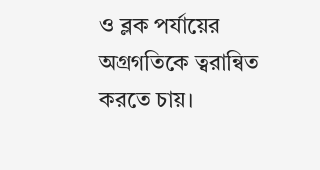ও ব্লক পর্যায়ের অগ্রগতিকে ত্বরান্বিত করতে চায়।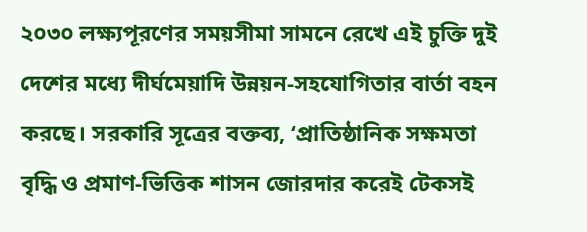২০৩০ লক্ষ্যপূরণের সময়সীমা সামনে রেখে এই চুক্তি দুই দেশের মধ্যে দীর্ঘমেয়াদি উন্নয়ন-সহযোগিতার বার্তা বহন করছে। সরকারি সূত্রের বক্তব্য, ‘প্রাতিষ্ঠানিক সক্ষমতা বৃদ্ধি ও প্রমাণ-ভিত্তিক শাসন জোরদার করেই টেকসই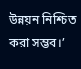উন্নয়ন নিশ্চিত করা সম্ভব।’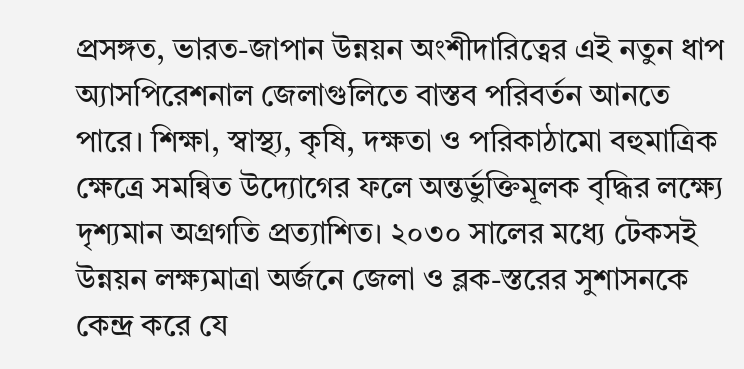প্রসঙ্গত, ভারত-জাপান উন্নয়ন অংশীদারিত্বের এই নতুন ধাপ অ্যাসপিরেশনাল জেলাগুলিতে বাস্তব পরিবর্তন আনতে পারে। শিক্ষা, স্বাস্থ্য, কৃষি, দক্ষতা ও পরিকাঠামো বহুমাত্রিক ক্ষেত্রে সমন্বিত উদ্যোগের ফলে অন্তর্ভুক্তিমূলক বৃদ্ধির লক্ষ্যে দৃশ্যমান অগ্রগতি প্রত্যাশিত। ২০৩০ সালের মধ্যে টেকসই উন্নয়ন লক্ষ্যমাত্রা অর্জনে জেলা ও ব্লক-স্তরের সুশাসনকে কেন্দ্র করে যে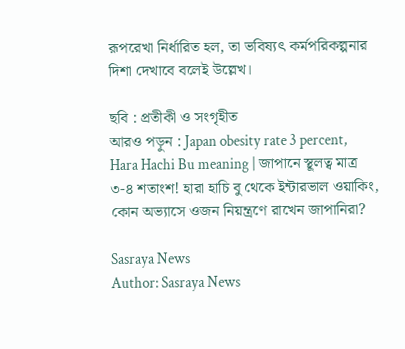রূপরেখা নির্ধারিত হল, তা ভবিষ্যৎ কর্মপরিকল্পনার দিশা দেখাবে বলেই উল্লেখ।

ছবি : প্রতীকী ও সংগৃহীত
আরও পড়ুন : Japan obesity rate 3 percent, Hara Hachi Bu meaning | জাপানে স্থূলত্ব মাত্র ৩-৪ শতাংশ! হারা হাচি বু থেকে ইন্টারভাল ওয়াকিং, কোন অভ্যাসে ওজন নিয়ন্ত্রণে রাখেন জাপানিরা?

Sasraya News
Author: Sasraya News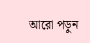আরো পড়ুন